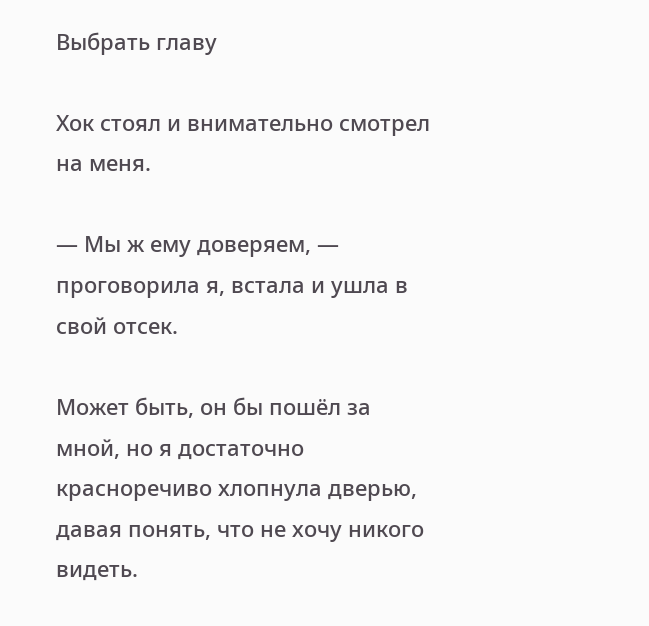Выбрать главу

Хок стоял и внимательно смотрел на меня.

— Мы ж ему доверяем, — проговорила я, встала и ушла в свой отсек.

Может быть, он бы пошёл за мной, но я достаточно красноречиво хлопнула дверью, давая понять, что не хочу никого видеть.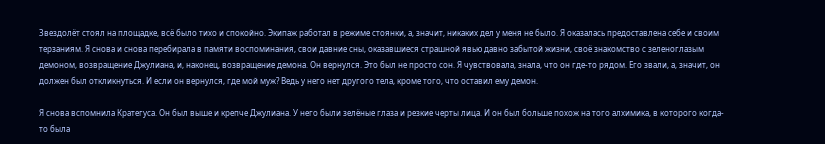Звездолёт стоял на площадке, всё было тихо и спокойно. Экипаж работал в режиме стоянки, а, значит, никаких дел у меня не было. Я оказалась предоставлена себе и своим терзаниям. Я снова и снова перебирала в памяти воспоминания, свои давние сны, оказавшиеся страшной явью давно забытой жизни, своё знакомство с зеленоглазым демоном, возвращение Джулиана, и, наконец, возвращение демона. Он вернулся. Это был не просто сон. Я чувствовала, знала, что он где-то рядом. Его звали, а, значит, он должен был откликнуться. И если он вернулся, где мой муж? Ведь у него нет другого тела, кроме того, что оставил ему демон.

Я снова вспомнила Кратегуса. Он был выше и крепче Джулиана. У него были зелёные глаза и резкие черты лица. И он был больше похож на того алхимика, в которого когда-то была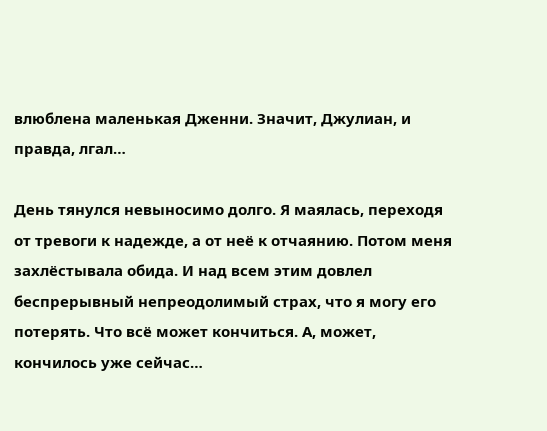влюблена маленькая Дженни. Значит, Джулиан, и правда, лгал…

День тянулся невыносимо долго. Я маялась, переходя от тревоги к надежде, а от неё к отчаянию. Потом меня захлёстывала обида. И над всем этим довлел беспрерывный непреодолимый страх, что я могу его потерять. Что всё может кончиться. А, может, кончилось уже сейчас…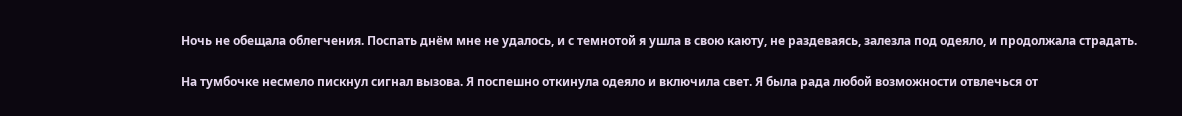Ночь не обещала облегчения. Поспать днём мне не удалось, и с темнотой я ушла в свою каюту, не раздеваясь, залезла под одеяло, и продолжала страдать.

На тумбочке несмело пискнул сигнал вызова. Я поспешно откинула одеяло и включила свет. Я была рада любой возможности отвлечься от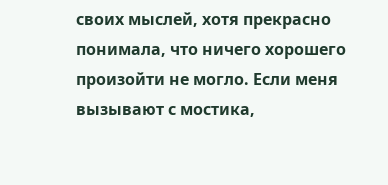своих мыслей, хотя прекрасно понимала, что ничего хорошего произойти не могло. Если меня вызывают с мостика,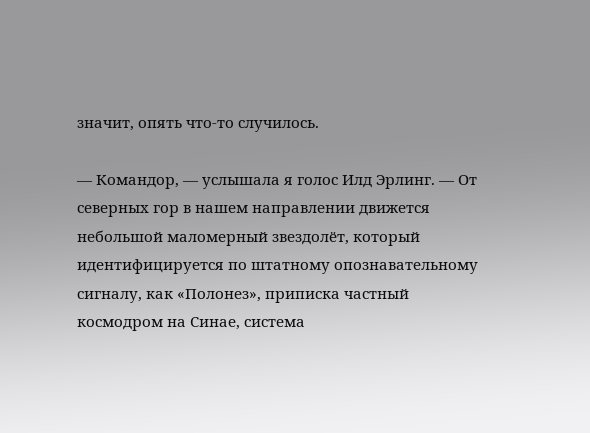значит, опять что-то случилось.

— Командор, — услышала я голос Илд Эрлинг. — От северных гор в нашем направлении движется небольшой маломерный звездолёт, который идентифицируется по штатному опознавательному сигналу, как «Полонез», приписка частный космодром на Синае, система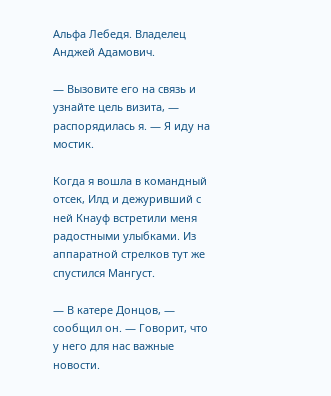Альфа Лебедя. Владелец Анджей Адамович.

— Вызовите его на связь и узнайте цель визита, — распорядилась я. — Я иду на мостик.

Когда я вошла в командный отсек, Илд и дежуривший с ней Кнауф встретили меня радостными улыбками. Из аппаратной стрелков тут же спустился Мангуст.

— В катере Донцов, — сообщил он. — Говорит, что у него для нас важные новости.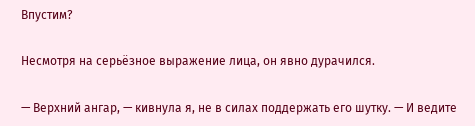Впустим?

Несмотря на серьёзное выражение лица, он явно дурачился.

— Верхний ангар, — кивнула я, не в силах поддержать его шутку. — И ведите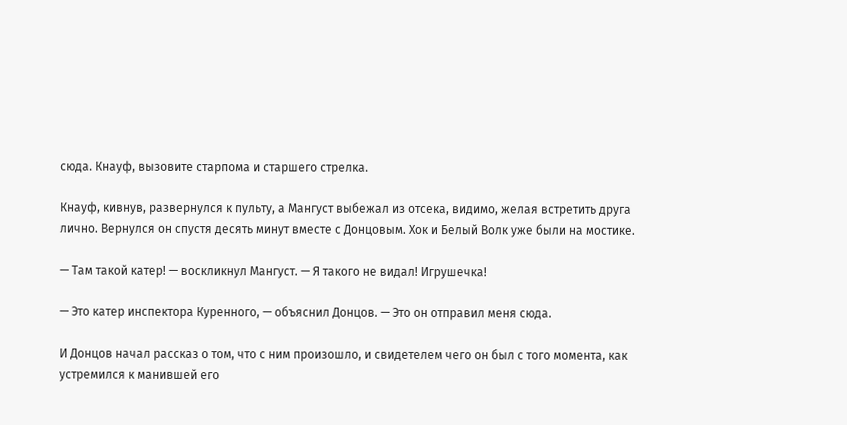сюда. Кнауф, вызовите старпома и старшего стрелка.

Кнауф, кивнув, развернулся к пульту, а Мангуст выбежал из отсека, видимо, желая встретить друга лично. Вернулся он спустя десять минут вместе с Донцовым. Хок и Белый Волк уже были на мостике.

— Там такой катер! — воскликнул Мангуст. — Я такого не видал! Игрушечка!

— Это катер инспектора Куренного, — объяснил Донцов. — Это он отправил меня сюда.

И Донцов начал рассказ о том, что с ним произошло, и свидетелем чего он был с того момента, как устремился к манившей его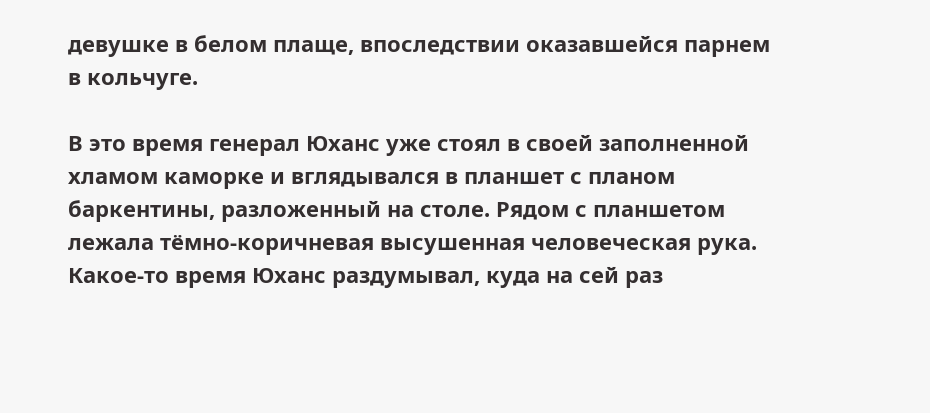девушке в белом плаще, впоследствии оказавшейся парнем в кольчуге.

В это время генерал Юханс уже стоял в своей заполненной хламом каморке и вглядывался в планшет с планом баркентины, разложенный на столе. Рядом с планшетом лежала тёмно-коричневая высушенная человеческая рука. Какое-то время Юханс раздумывал, куда на сей раз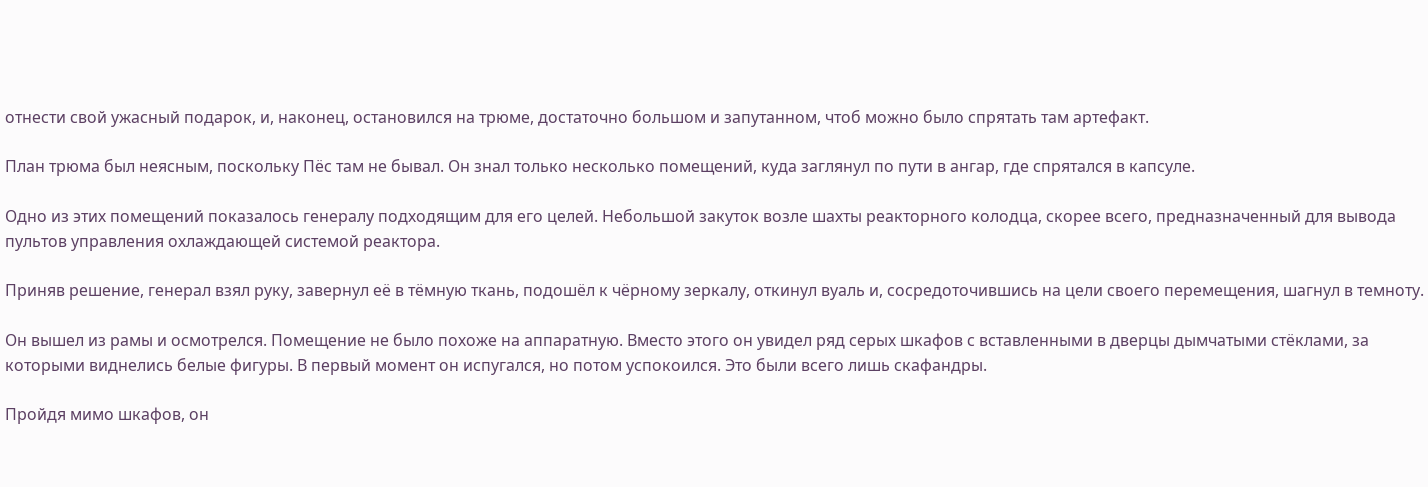отнести свой ужасный подарок, и, наконец, остановился на трюме, достаточно большом и запутанном, чтоб можно было спрятать там артефакт.

План трюма был неясным, поскольку Пёс там не бывал. Он знал только несколько помещений, куда заглянул по пути в ангар, где спрятался в капсуле.

Одно из этих помещений показалось генералу подходящим для его целей. Небольшой закуток возле шахты реакторного колодца, скорее всего, предназначенный для вывода пультов управления охлаждающей системой реактора.

Приняв решение, генерал взял руку, завернул её в тёмную ткань, подошёл к чёрному зеркалу, откинул вуаль и, сосредоточившись на цели своего перемещения, шагнул в темноту.

Он вышел из рамы и осмотрелся. Помещение не было похоже на аппаратную. Вместо этого он увидел ряд серых шкафов с вставленными в дверцы дымчатыми стёклами, за которыми виднелись белые фигуры. В первый момент он испугался, но потом успокоился. Это были всего лишь скафандры.

Пройдя мимо шкафов, он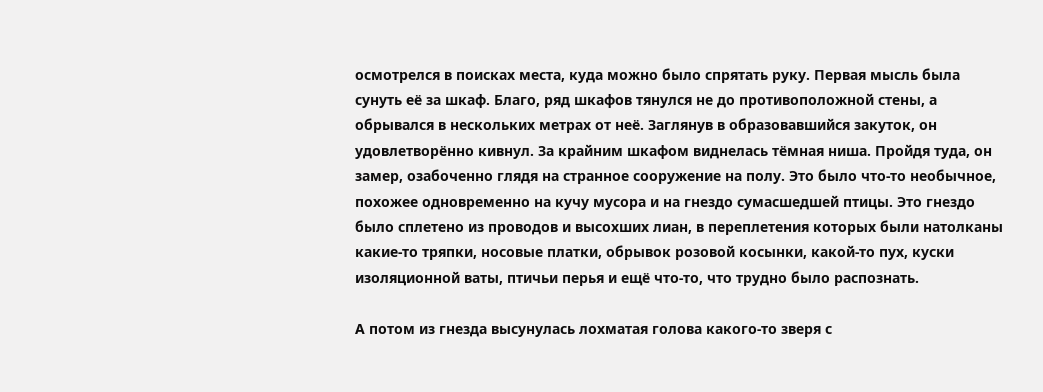осмотрелся в поисках места, куда можно было спрятать руку. Первая мысль была сунуть её за шкаф. Благо, ряд шкафов тянулся не до противоположной стены, а обрывался в нескольких метрах от неё. Заглянув в образовавшийся закуток, он удовлетворённо кивнул. За крайним шкафом виднелась тёмная ниша. Пройдя туда, он замер, озабоченно глядя на странное сооружение на полу. Это было что-то необычное, похожее одновременно на кучу мусора и на гнездо сумасшедшей птицы. Это гнездо было сплетено из проводов и высохших лиан, в переплетения которых были натолканы какие-то тряпки, носовые платки, обрывок розовой косынки, какой-то пух, куски изоляционной ваты, птичьи перья и ещё что-то, что трудно было распознать.

А потом из гнезда высунулась лохматая голова какого-то зверя с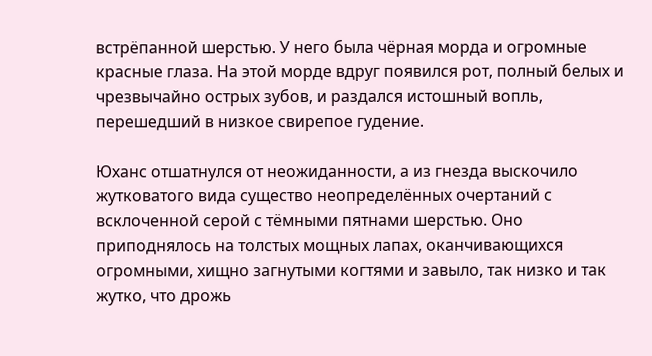встрёпанной шерстью. У него была чёрная морда и огромные красные глаза. На этой морде вдруг появился рот, полный белых и чрезвычайно острых зубов, и раздался истошный вопль, перешедший в низкое свирепое гудение.

Юханс отшатнулся от неожиданности, а из гнезда выскочило жутковатого вида существо неопределённых очертаний с всклоченной серой с тёмными пятнами шерстью. Оно приподнялось на толстых мощных лапах, оканчивающихся огромными, хищно загнутыми когтями и завыло, так низко и так жутко, что дрожь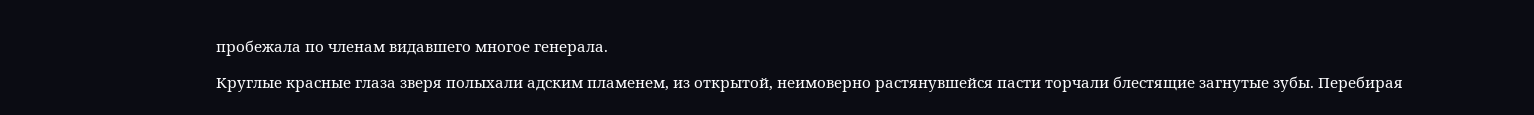пробежала по членам видавшего многое генерала.

Круглые красные глаза зверя полыхали адским пламенем, из открытой, неимоверно растянувшейся пасти торчали блестящие загнутые зубы. Перебирая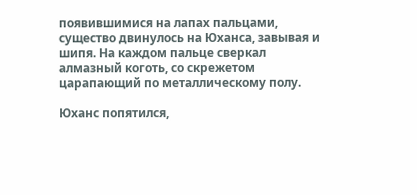появившимися на лапах пальцами, существо двинулось на Юханса, завывая и шипя. На каждом пальце сверкал алмазный коготь, со скрежетом царапающий по металлическому полу.

Юханс попятился,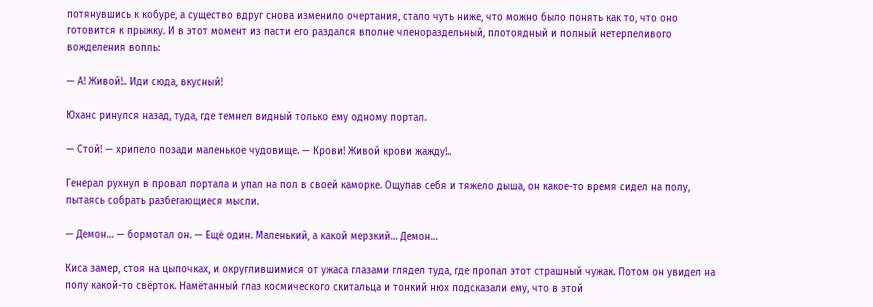потянувшись к кобуре, а существо вдруг снова изменило очертания, стало чуть ниже, что можно было понять как то, что оно готовится к прыжку. И в этот момент из пасти его раздался вполне членораздельный, плотоядный и полный нетерпеливого вожделения вопль:

— А! Живой!.. Иди сюда, вкусный!

Юханс ринулся назад, туда, где темнел видный только ему одному портал.

— Стой! — хрипело позади маленькое чудовище. — Крови! Живой крови жажду!..

Генерал рухнул в провал портала и упал на пол в своей каморке. Ощупав себя и тяжело дыша, он какое-то время сидел на полу, пытаясь собрать разбегающиеся мысли.

— Демон… — бормотал он. — Ещё один. Маленький, а какой мерзкий… Демон…

Киса замер, стоя на цыпочках, и округлившимися от ужаса глазами глядел туда, где пропал этот страшный чужак. Потом он увидел на полу какой-то свёрток. Намётанный глаз космического скитальца и тонкий нюх подсказали ему, что в этой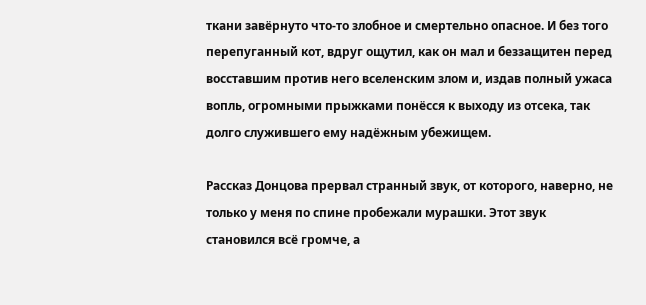ткани завёрнуто что-то злобное и смертельно опасное. И без того перепуганный кот, вдруг ощутил, как он мал и беззащитен перед восставшим против него вселенским злом и, издав полный ужаса вопль, огромными прыжками понёсся к выходу из отсека, так долго служившего ему надёжным убежищем.

Рассказ Донцова прервал странный звук, от которого, наверно, не только у меня по спине пробежали мурашки. Этот звук становился всё громче, а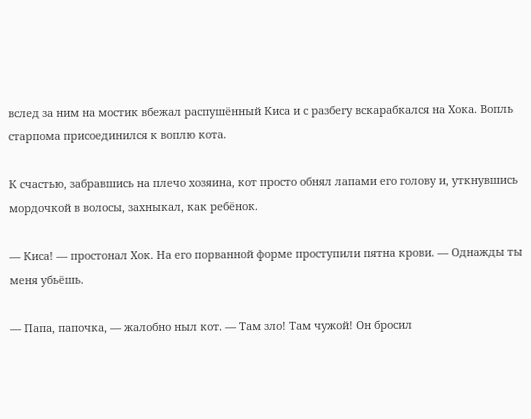вслед за ним на мостик вбежал распушённый Киса и с разбегу вскарабкался на Хока. Вопль старпома присоединился к воплю кота.

К счастью, забравшись на плечо хозяина, кот просто обнял лапами его голову и, уткнувшись мордочкой в волосы, захныкал, как ребёнок.

— Киса! — простонал Хок. На его порванной форме проступили пятна крови. — Однажды ты меня убьёшь.

— Папа, папочка, — жалобно ныл кот. — Там зло! Там чужой! Он бросил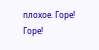плохое. Горе! Горе!